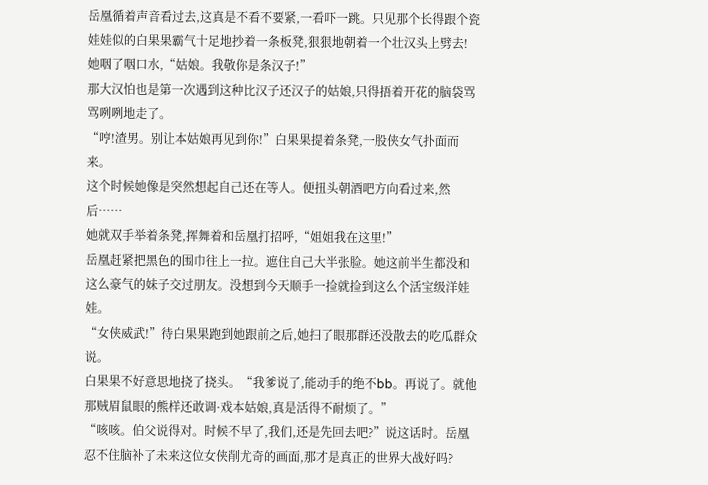岳凰循着声音看过去,这真是不看不要紧,一看吓一跳。只见那个长得跟个瓷娃娃似的白果果霸气十足地抄着一条板凳,狠狠地朝着一个壮汉头上劈去!
她咽了咽口水,“姑娘。我敬你是条汉子!”
那大汉怕也是第一次遇到这种比汉子还汉子的姑娘,只得捂着开花的脑袋骂骂咧咧地走了。
“哼!渣男。别让本姑娘再见到你!”白果果提着条凳,一股侠女气扑面而来。
这个时候她像是突然想起自己还在等人。便扭头朝酒吧方向看过来,然后……
她就双手举着条凳,挥舞着和岳凰打招呼,“姐姐我在这里!”
岳凰赶紧把黑色的围巾往上一拉。遮住自己大半张脸。她这前半生都没和这么豪气的妹子交过朋友。没想到今天顺手一捡就捡到这么个活宝级洋娃娃。
“女侠威武!”待白果果跑到她跟前之后,她扫了眼那群还没散去的吃瓜群众说。
白果果不好意思地挠了挠头。“我爹说了,能动手的绝不bb。再说了。就他那贼眉鼠眼的熊样还敢调·戏本姑娘,真是活得不耐烦了。”
“咳咳。伯父说得对。时候不早了,我们,还是先回去吧?”说这话时。岳凰忍不住脑补了未来这位女侠削尤奇的画面,那才是真正的世界大战好吗?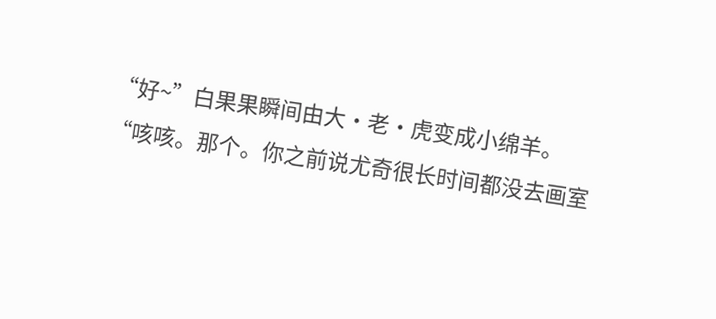“好~”白果果瞬间由大·老·虎变成小绵羊。
“咳咳。那个。你之前说尤奇很长时间都没去画室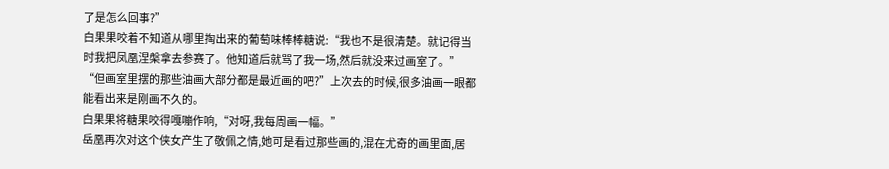了是怎么回事?”
白果果咬着不知道从哪里掏出来的葡萄味棒棒糖说:“我也不是很清楚。就记得当时我把凤凰涅槃拿去参赛了。他知道后就骂了我一场,然后就没来过画室了。”
“但画室里摆的那些油画大部分都是最近画的吧?”上次去的时候,很多油画一眼都能看出来是刚画不久的。
白果果将糖果咬得嘎嘣作响,“对呀,我每周画一幅。”
岳凰再次对这个侠女产生了敬佩之情,她可是看过那些画的,混在尤奇的画里面,居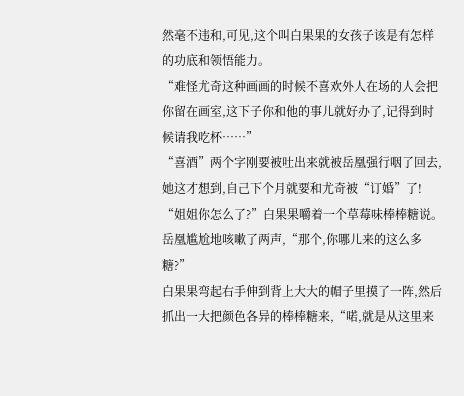然毫不违和,可见,这个叫白果果的女孩子该是有怎样的功底和领悟能力。
“难怪尤奇这种画画的时候不喜欢外人在场的人会把你留在画室,这下子你和他的事儿就好办了,记得到时候请我吃杯……”
“喜酒”两个字刚要被吐出来就被岳凰强行咽了回去,她这才想到,自己下个月就要和尤奇被“订婚”了!
“姐姐你怎么了?”白果果嚼着一个草莓味棒棒糖说。
岳凰尴尬地咳嗽了两声,“那个,你哪儿来的这么多糖?”
白果果弯起右手伸到背上大大的帽子里摸了一阵,然后抓出一大把颜色各异的棒棒糖来,“喏,就是从这里来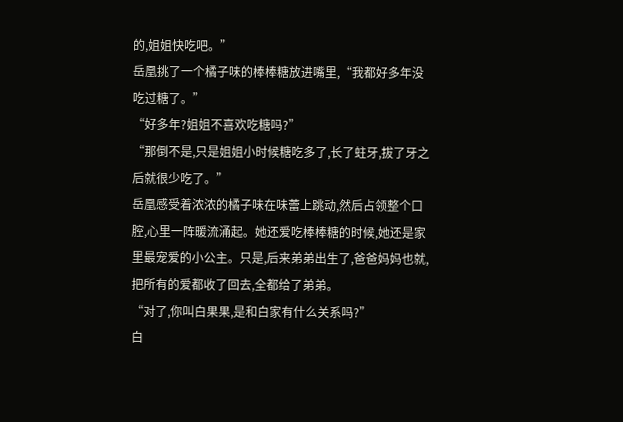的,姐姐快吃吧。”
岳凰挑了一个橘子味的棒棒糖放进嘴里,“我都好多年没吃过糖了。”
“好多年?姐姐不喜欢吃糖吗?”
“那倒不是,只是姐姐小时候糖吃多了,长了蛀牙,拔了牙之后就很少吃了。”
岳凰感受着浓浓的橘子味在味蕾上跳动,然后占领整个口腔,心里一阵暖流涌起。她还爱吃棒棒糖的时候,她还是家里最宠爱的小公主。只是,后来弟弟出生了,爸爸妈妈也就,把所有的爱都收了回去,全都给了弟弟。
“对了,你叫白果果,是和白家有什么关系吗?”
白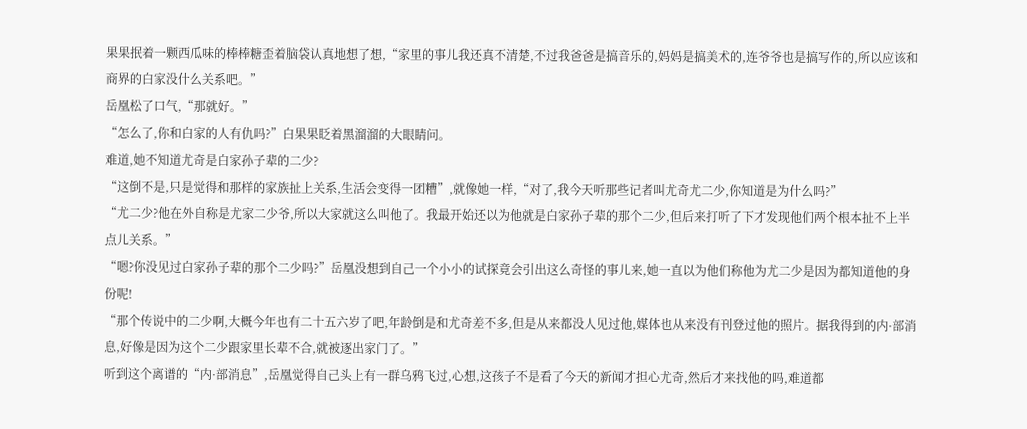果果抿着一颗西瓜味的棒棒糖歪着脑袋认真地想了想,“家里的事儿我还真不清楚,不过我爸爸是搞音乐的,妈妈是搞美术的,连爷爷也是搞写作的,所以应该和商界的白家没什么关系吧。”
岳凰松了口气,“那就好。”
“怎么了,你和白家的人有仇吗?”白果果眨着黑溜溜的大眼睛问。
难道,她不知道尤奇是白家孙子辈的二少?
“这倒不是,只是觉得和那样的家族扯上关系,生活会变得一团糟”,就像她一样,“对了,我今天听那些记者叫尤奇尤二少,你知道是为什么吗?”
“尤二少?他在外自称是尤家二少爷,所以大家就这么叫他了。我最开始还以为他就是白家孙子辈的那个二少,但后来打听了下才发现他们两个根本扯不上半点儿关系。”
“嗯?你没见过白家孙子辈的那个二少吗?”岳凰没想到自己一个小小的试探竟会引出这么奇怪的事儿来,她一直以为他们称他为尤二少是因为都知道他的身份呢!
“那个传说中的二少啊,大概今年也有二十五六岁了吧,年龄倒是和尤奇差不多,但是从来都没人见过他,媒体也从来没有刊登过他的照片。据我得到的内·部消息,好像是因为这个二少跟家里长辈不合,就被逐出家门了。”
听到这个离谱的“内·部消息”,岳凰觉得自己头上有一群乌鸦飞过,心想,这孩子不是看了今天的新闻才担心尤奇,然后才来找他的吗,难道都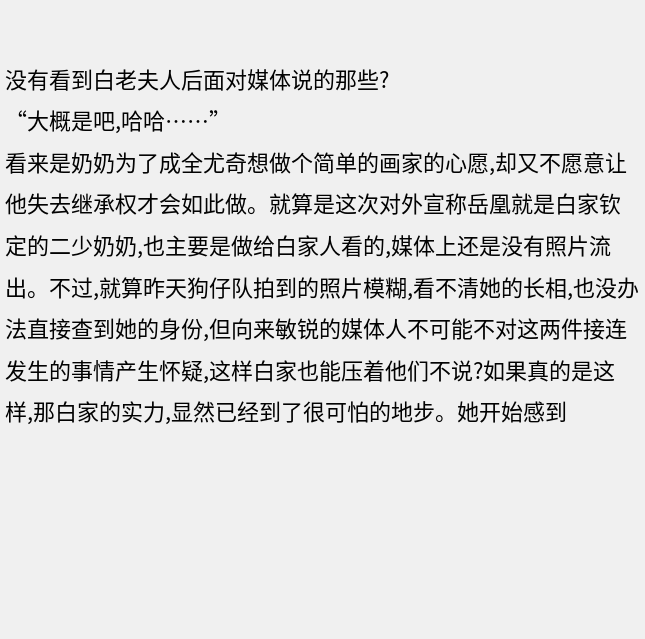没有看到白老夫人后面对媒体说的那些?
“大概是吧,哈哈……”
看来是奶奶为了成全尤奇想做个简单的画家的心愿,却又不愿意让他失去继承权才会如此做。就算是这次对外宣称岳凰就是白家钦定的二少奶奶,也主要是做给白家人看的,媒体上还是没有照片流出。不过,就算昨天狗仔队拍到的照片模糊,看不清她的长相,也没办法直接查到她的身份,但向来敏锐的媒体人不可能不对这两件接连发生的事情产生怀疑,这样白家也能压着他们不说?如果真的是这样,那白家的实力,显然已经到了很可怕的地步。她开始感到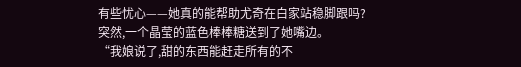有些忧心——她真的能帮助尤奇在白家站稳脚跟吗?
突然,一个晶莹的蓝色棒棒糖送到了她嘴边。
“我娘说了,甜的东西能赶走所有的不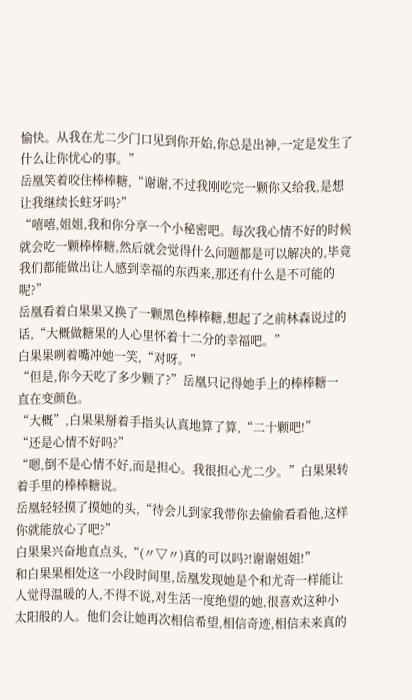愉快。从我在尤二少门口见到你开始,你总是出神,一定是发生了什么让你忧心的事。”
岳凰笑着咬住棒棒糖,“谢谢,不过我刚吃完一颗你又给我,是想让我继续长蛀牙吗?”
“嘻嘻,姐姐,我和你分享一个小秘密吧。每次我心情不好的时候就会吃一颗棒棒糖,然后就会觉得什么问题都是可以解决的,毕竟我们都能做出让人感到幸福的东西来,那还有什么是不可能的呢?”
岳凰看着白果果又换了一颗黑色棒棒糖,想起了之前林森说过的话,“大概做糖果的人心里怀着十二分的幸福吧。”
白果果咧着嘴冲她一笑,“对呀。”
“但是,你今天吃了多少颗了?”岳凰只记得她手上的棒棒糖一直在变颜色。
“大概”,白果果掰着手指头认真地算了算,“二十颗吧!”
“还是心情不好吗?”
“嗯,倒不是心情不好,而是担心。我很担心尤二少。”白果果转着手里的棒棒糖说。
岳凰轻轻摸了摸她的头,“待会儿到家我带你去偷偷看看他,这样你就能放心了吧?”
白果果兴奋地直点头,“(〃▽〃)真的可以吗?!谢谢姐姐!”
和白果果相处这一小段时间里,岳凰发现她是个和尤奇一样能让人觉得温暖的人,不得不说,对生活一度绝望的她,很喜欢这种小太阳般的人。他们会让她再次相信希望,相信奇迹,相信未来真的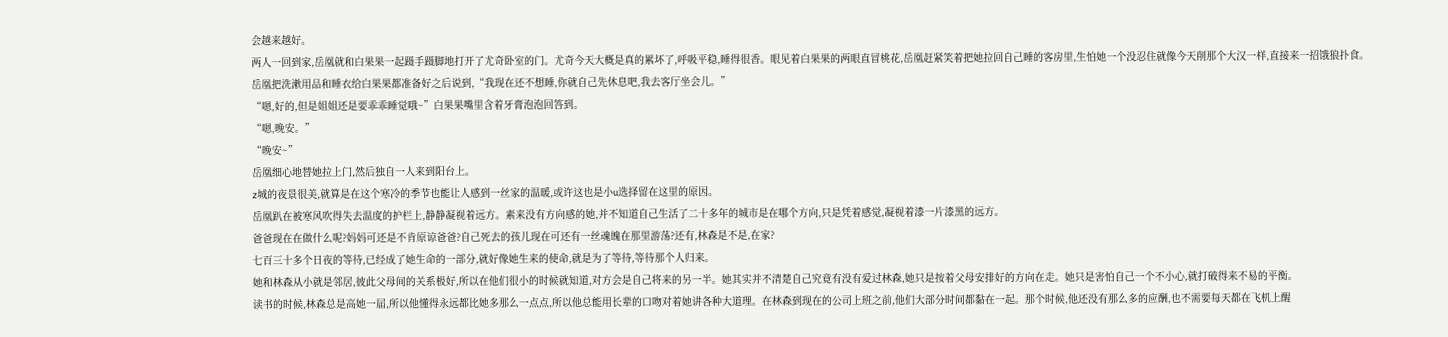会越来越好。
两人一回到家,岳凰就和白果果一起蹑手蹑脚地打开了尤奇卧室的门。尤奇今天大概是真的累坏了,呼吸平稳,睡得很香。眼见着白果果的两眼直冒桃花,岳凰赶紧笑着把她拉回自己睡的客房里,生怕她一个没忍住就像今天削那个大汉一样,直接来一招饿狼扑食。
岳凰把洗漱用品和睡衣给白果果都准备好之后说到,“我现在还不想睡,你就自己先休息吧,我去客厅坐会儿。”
“嗯,好的,但是姐姐还是要乖乖睡觉哦~”白果果嘴里含着牙膏泡泡回答到。
“嗯,晚安。”
“晚安~”
岳凰细心地替她拉上门,然后独自一人来到阳台上。
z城的夜景很美,就算是在这个寒冷的季节也能让人感到一丝家的温暖,或许这也是小u选择留在这里的原因。
岳凰趴在被寒风吹得失去温度的护栏上,静静凝视着远方。素来没有方向感的她,并不知道自己生活了二十多年的城市是在哪个方向,只是凭着感觉,凝视着漆一片漆黑的远方。
爸爸现在在做什么呢?妈妈可还是不肯原谅爸爸?自己死去的孩儿现在可还有一丝魂魄在那里游荡?还有,林森是不是,在家?
七百三十多个日夜的等待,已经成了她生命的一部分,就好像她生来的使命,就是为了等待,等待那个人归来。
她和林森从小就是邻居,彼此父母间的关系极好,所以在他们很小的时候就知道,对方会是自己将来的另一半。她其实并不清楚自己究竟有没有爱过林森,她只是按着父母安排好的方向在走。她只是害怕自己一个不小心,就打破得来不易的平衡。
读书的时候,林森总是高她一届,所以他懂得永远都比她多那么一点点,所以他总能用长辈的口吻对着她讲各种大道理。在林森到现在的公司上班之前,他们大部分时间都黏在一起。那个时候,他还没有那么多的应酬,也不需要每天都在飞机上醒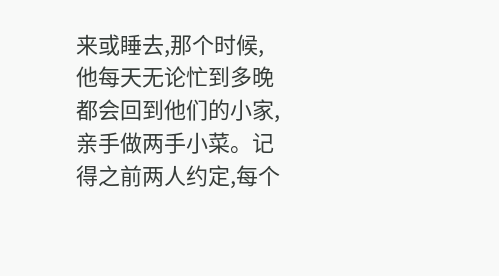来或睡去,那个时候,他每天无论忙到多晚都会回到他们的小家,亲手做两手小菜。记得之前两人约定,每个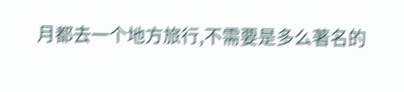月都去一个地方旅行,不需要是多么著名的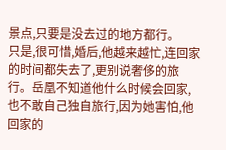景点,只要是没去过的地方都行。
只是,很可惜,婚后,他越来越忙,连回家的时间都失去了,更别说奢侈的旅行。岳凰不知道他什么时候会回家,也不敢自己独自旅行,因为她害怕,他回家的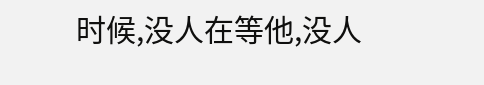时候,没人在等他,没人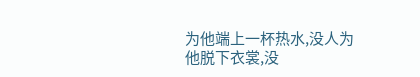为他端上一杯热水,没人为他脱下衣裳,没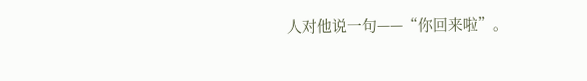人对他说一句——“你回来啦”。